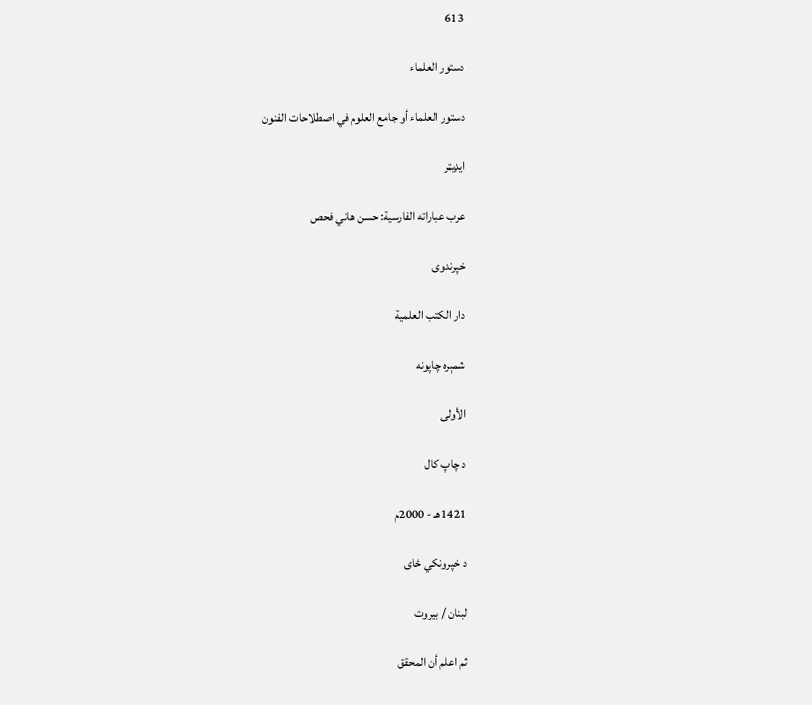613

دستور العلماء

دستور العلماء أو جامع العلوم في اصطلاحات الفنون

ایډیټر

عرب عباراته الفارسية: حسن هاني فحص

خپرندوی

دار الكتب العلمية

شمېره چاپونه

الأولى

د چاپ کال

1421هـ - 2000م

د خپرونکي ځای

لبنان / بيروت

ثم اعلم أن المحقق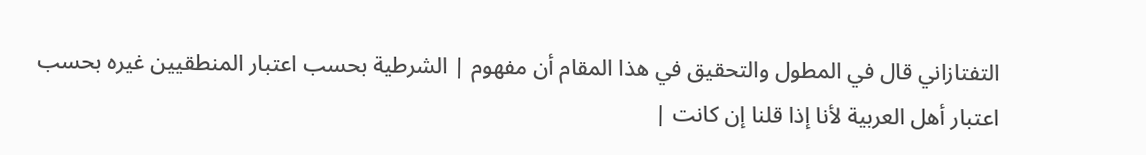التفتازاني قال في المطول والتحقيق في هذا المقام أن مفهوم | الشرطية بحسب اعتبار المنطقيين غيره بحسب اعتبار أهل العربية لأنا إذا قلنا إن كانت |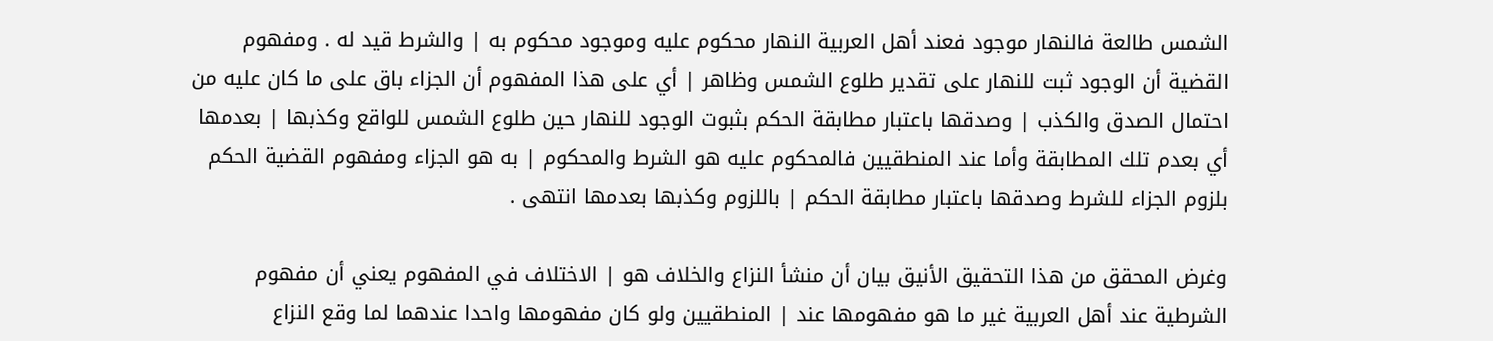الشمس طالعة فالنهار موجود فعند أهل العربية النهار محكوم عليه وموجود محكوم به | والشرط قيد له . ومفهوم القضية أن الوجود ثبت للنهار على تقدير طلوع الشمس وظاهر | أي على هذا المفهوم أن الجزاء باق على ما كان عليه من احتمال الصدق والكذب | وصدقها باعتبار مطابقة الحكم بثبوت الوجود للنهار حين طلوع الشمس للواقع وكذبها | بعدمها أي بعدم تلك المطابقة وأما عند المنطقيين فالمحكوم عليه هو الشرط والمحكوم | به هو الجزاء ومفهوم القضية الحكم بلزوم الجزاء للشرط وصدقها باعتبار مطابقة الحكم | باللزوم وكذبها بعدمها انتهى .

وغرض المحقق من هذا التحقيق الأنيق بيان أن منشأ النزاع والخلاف هو | الاختلاف في المفهوم يعني أن مفهوم الشرطية عند أهل العربية غير ما هو مفهومها عند | المنطقيين ولو كان مفهومها واحدا عندهما لما وقع النزاع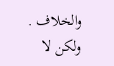والخلاف . ولكن لا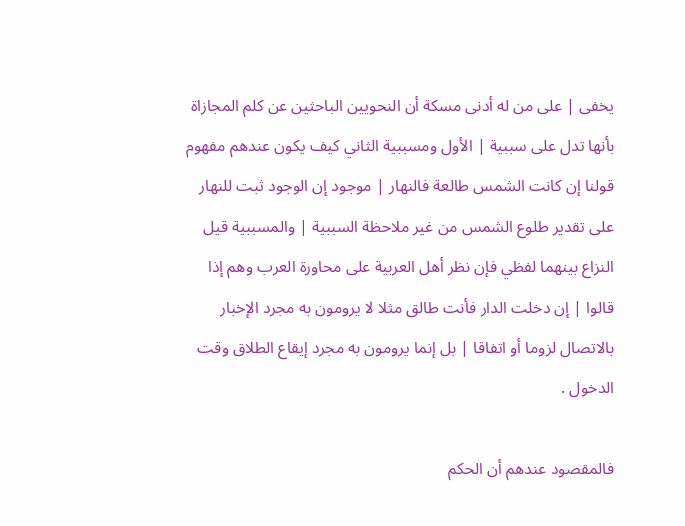يخفى | على من له أدنى مسكة أن النحويين الباحثين عن كلم المجازاة بأنها تدل على سببية | الأول ومسببية الثاني كيف يكون عندهم مفهوم قولنا إن كانت الشمس طالعة فالنهار | موجود إن الوجود ثبت للنهار على تقدير طلوع الشمس من غير ملاحظة السببية | والمسببية قيل النزاع بينهما لفظي فإن نظر أهل العربية على محاورة العرب وهم إذا قالوا | إن دخلت الدار فأنت طالق مثلا لا يرومون به مجرد الإخبار بالاتصال لزوما أو اتفاقا | بل إنما يرومون به مجرد إيقاع الطلاق وقت الدخول .

فالمقصود عندهم أن الحكم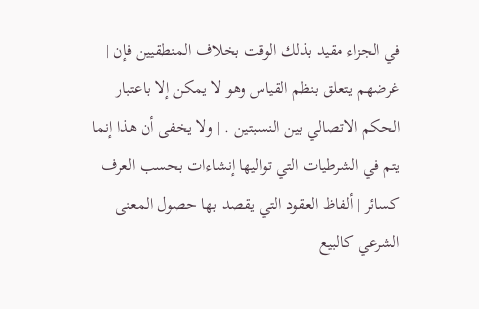في الجزاء مقيد بذلك الوقت بخلاف المنطقيين فإن | غرضهم يتعلق بنظم القياس وهو لا يمكن إلا باعتبار الحكم الاتصالي بين النسبتين . | ولا يخفى أن هذا إنما يتم في الشرطيات التي تواليها إنشاءات بحسب العرف كسائر | ألفاظ العقود التي يقصد بها حصول المعنى الشرعي كالبيع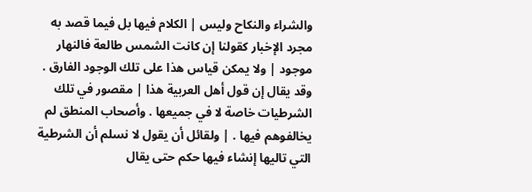والشراء والنكاح وليس | الكلام فيها بل فيما قصد به مجرد الإخبار كقولنا إن كانت الشمس طالعة فالنهار موجود | ولا يمكن قياس هذا على تلك الوجود الفارق . وقد يقال إن قول أهل العربية هذا | مقصور في تلك الشرطيات خاصة لا في جميعها . وأصحاب المنطق لم يخالفوهم فيها . | ولقائل أن يقول لا نسلم أن الشرطية التي تاليها إنشاء فيها حكم حتى يقال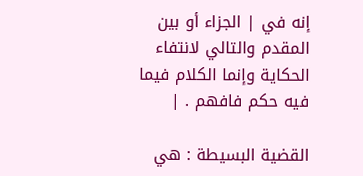إنه في | الجزاء أو بين المقدم والتالي لانتفاء الحكاية وإنما الكلام فيما فيه حكم فافهم . |

القضية البسيطة : هي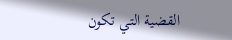القضية التي تكون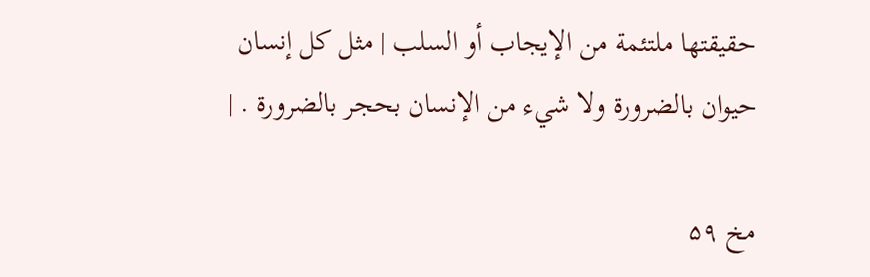حقيقتها ملتئمة من الإيجاب أو السلب | مثل كل إنسان حيوان بالضرورة ولا شيء من الإنسان بحجر بالضرورة . |

مخ ۵۹